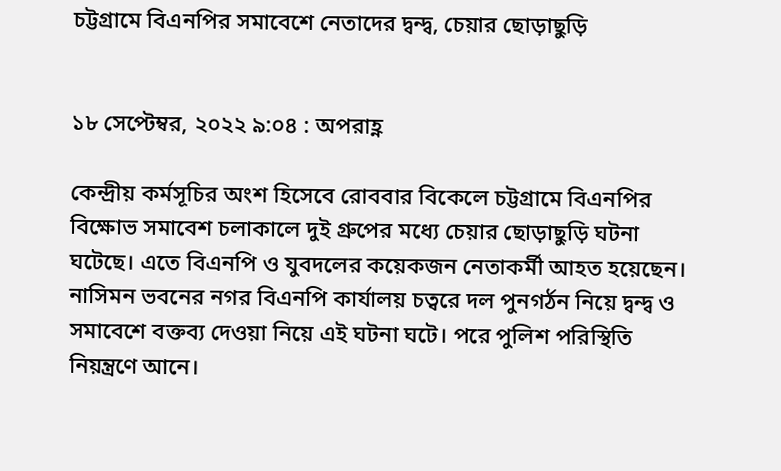চট্টগ্রামে বিএনপির সমাবেশে নেতাদের দ্বন্দ্ব, চেয়ার ছোড়াছুড়ি


১৮ সেপ্টেম্বর, ২০২২ ৯:০৪ : অপরাহ্ণ

কেন্দ্রীয় কর্মসূচির অংশ হিসেবে রোববার বিকেলে চট্টগ্রামে বিএনপির বিক্ষোভ সমাবেশ চলাকালে দুই গ্রুপের মধ্যে চেয়ার ছোড়াছুড়ি ঘটনা ঘটেছে। এতে বিএনপি ও যুবদলের কয়েকজন নেতাকর্মী আহত হয়েছেন। নাসিমন ভবনের নগর বিএনপি কার্যালয় চত্বরে দল পুনগর্ঠন নিয়ে দ্বন্দ্ব ও সমাবেশে বক্তব্য দেওয়া নিয়ে এই ঘটনা ঘটে। পরে পুলিশ পরিস্থিতি নিয়ন্ত্রণে আনে।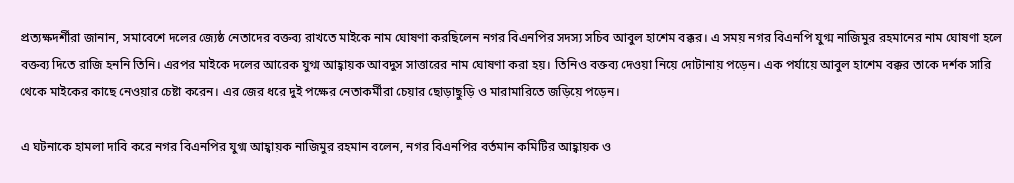প্রত্যক্ষদর্শীরা জানান, সমাবেশে দলের জ্যেষ্ঠ নেতাদের বক্তব্য রাখতে মাইকে নাম ঘোষণা করছিলেন নগর বিএনপির সদস্য সচিব আবুল হাশেম বক্কর। এ সময় নগর বিএনপি যুগ্ম নাজিমুর রহমানের নাম ঘোষণা হলে বক্তব্য দিতে রাজি হননি তিনি। এরপর মাইকে দলের আরেক যুগ্ম আহ্বায়ক আবদুস সাত্তারের নাম ঘোষণা করা হয়। তিনিও বক্তব্য দেওয়া নিয়ে দোটানায় পড়েন। এক পর্যায়ে আবুল হাশেম বক্কর তাকে দর্শক সারি থেকে মাইকের কাছে নেওয়ার চেষ্টা করেন। এর জের ধরে দুই পক্ষের নেতাকর্মীরা চেয়ার ছোড়াছুড়ি ও মারামারিতে জড়িয়ে পড়েন।

এ ঘটনাকে হামলা দাবি করে নগর বিএনপির যুগ্ম আহ্বায়ক নাজিমুর রহমান বলেন, নগর বিএনপির বর্তমান কমিটির আহ্বায়ক ও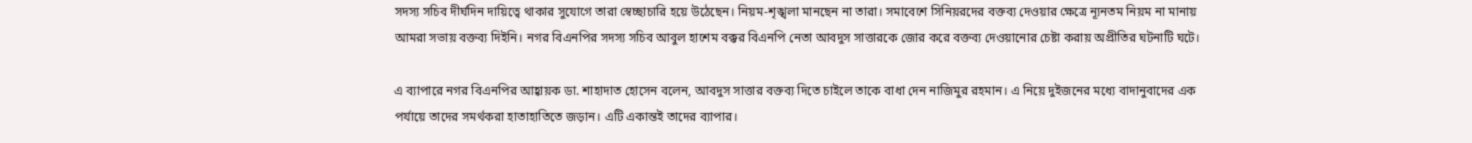সদস্য সচিব দীর্ঘদিন দায়িত্বে থাকার সুযোগে তারা স্বেচ্ছাচারি হয়ে উঠেছেন। নিয়ম-শৃঙ্খলা মানছেন না তারা। সমাবেশে সিনিয়রদের বক্তব্য দেওয়ার ক্ষেত্রে ন্যূনতম নিয়ম না মানায় আমরা সভায় বক্তব্য দিইনি। নগর বিএনপির সদস্য সচিব আবুল হাশেম বক্কর বিএনপি নেতা আবদুস সাত্তারকে জোর করে বক্তব্য দেওয়ানোর চেষ্টা করায় অপ্রীতির ঘটনাটি ঘটে।

এ ব্যাপারে নগর বিএনপির আহ্বায়ক ডা. শাহাদাত হোসেন বলেন, আবদুস সাত্তার বক্তব্য দিতে চাইলে তাকে বাধা দেন নাজিমুর রহমান। এ নিয়ে দুইজনের মধ্যে বাদানুবাদের এক পর্যায়ে তাদের সমর্থকরা হাতাহাতিতে জড়ান। এটি একান্তই তাদের ব্যাপার।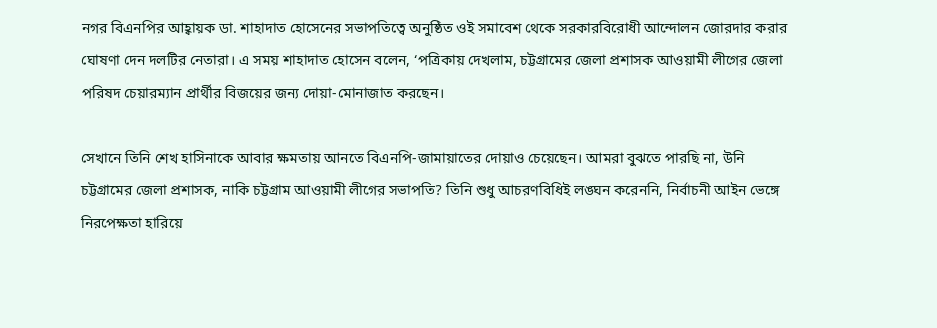নগর বিএনপির আহ্বায়ক ডা. শাহাদাত হোসেনের সভাপতিত্বে অনুষ্ঠিত ওই সমাবেশ থেকে সরকারবিরোধী আন্দোলন জোরদার করার ঘোষণা দেন দলটির নেতারা। এ সময় শাহাদাত হোসেন বলেন, ‘পত্রিকায় দেখলাম, চট্টগ্রামের জেলা প্রশাসক আওয়ামী লীগের জেলা পরিষদ চেয়ারম্যান প্রার্থীর বিজয়ের জন্য দোয়া-মোনাজাত করছেন।

সেখানে তিনি শেখ হাসিনাকে আবার ক্ষমতায় আনতে বিএনপি-জামায়াতের দোয়াও চেয়েছেন। আমরা বুঝতে পারছি না, উনি চট্টগ্রামের জেলা প্রশাসক, নাকি চট্টগ্রাম আওয়ামী লীগের সভাপতি? তিনি শুধু আচরণবিধিই লঙ্ঘন করেননি, নির্বাচনী আইন ভেঙ্গে নিরপেক্ষতা হারিয়ে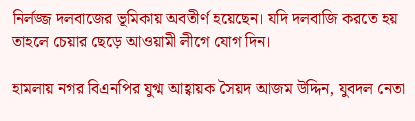নির্লজ্জ দলবাজের ভূমিকায় অবতীর্ণ হয়েছেন। যদি দলবাজি করতে হয় তাহলে চেয়ার ছেড়ে আওয়ামী লীগে যোগ দিন।

হামলায় নগর বিএনপির যুগ্ম আহ্বায়ক সৈয়দ আজম উদ্দিন, যুবদল নেতা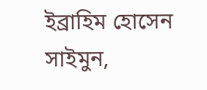ইব্রাহিম হোসেন সাইমুন,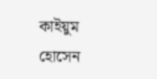কাইয়ুম হোসেন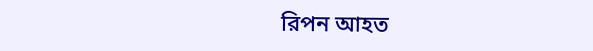রিপন আহত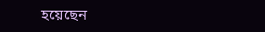হয়েছেন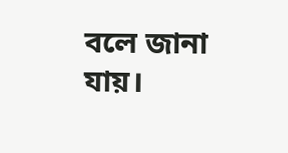বলে জানা যায়।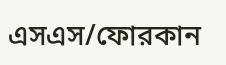এসএস/ফোরকান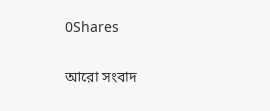0Shares

আরো সংবাদ